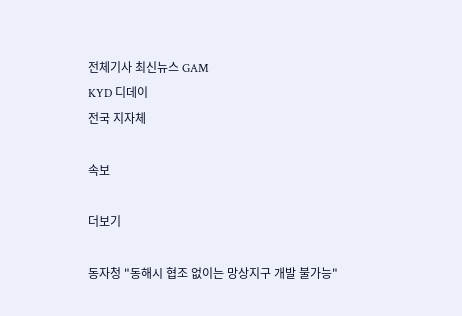전체기사 최신뉴스 GAM
KYD 디데이
전국 지자체

속보

더보기

동자청 "동해시 협조 없이는 망상지구 개발 불가능"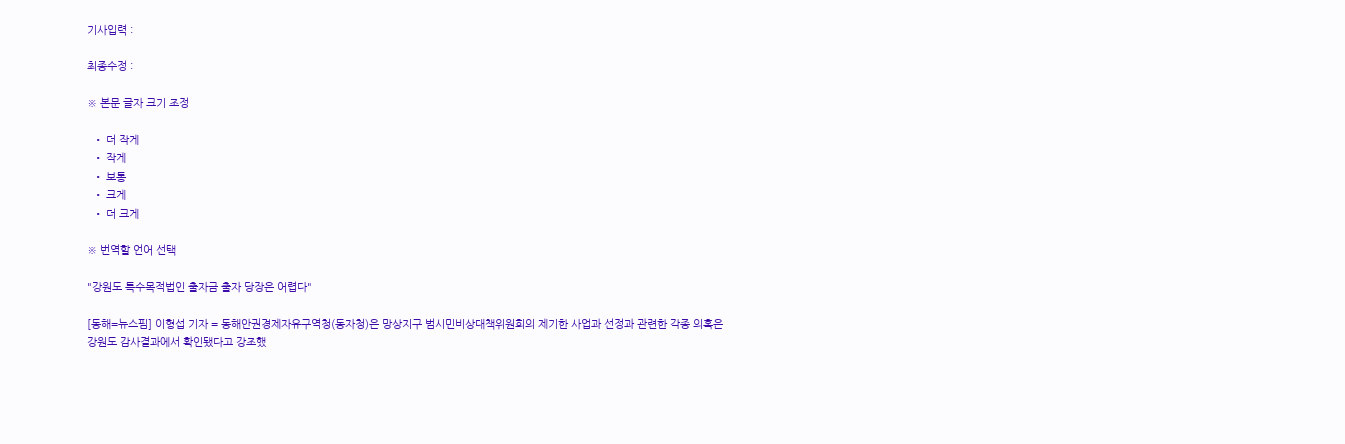기사입력 :

최종수정 :

※ 본문 글자 크기 조정

  • 더 작게
  • 작게
  • 보통
  • 크게
  • 더 크게

※ 번역할 언어 선택

"강원도 특수목적법인 출자금 출자 당장은 어렵다"

[동해=뉴스핌] 이형섭 기자 = 동해안권경제자유구역청(동자청)은 망상지구 범시민비상대책위원회의 제기한 사업과 선정과 관련한 각종 의혹은 강원도 감사결과에서 확인됐다고 강조했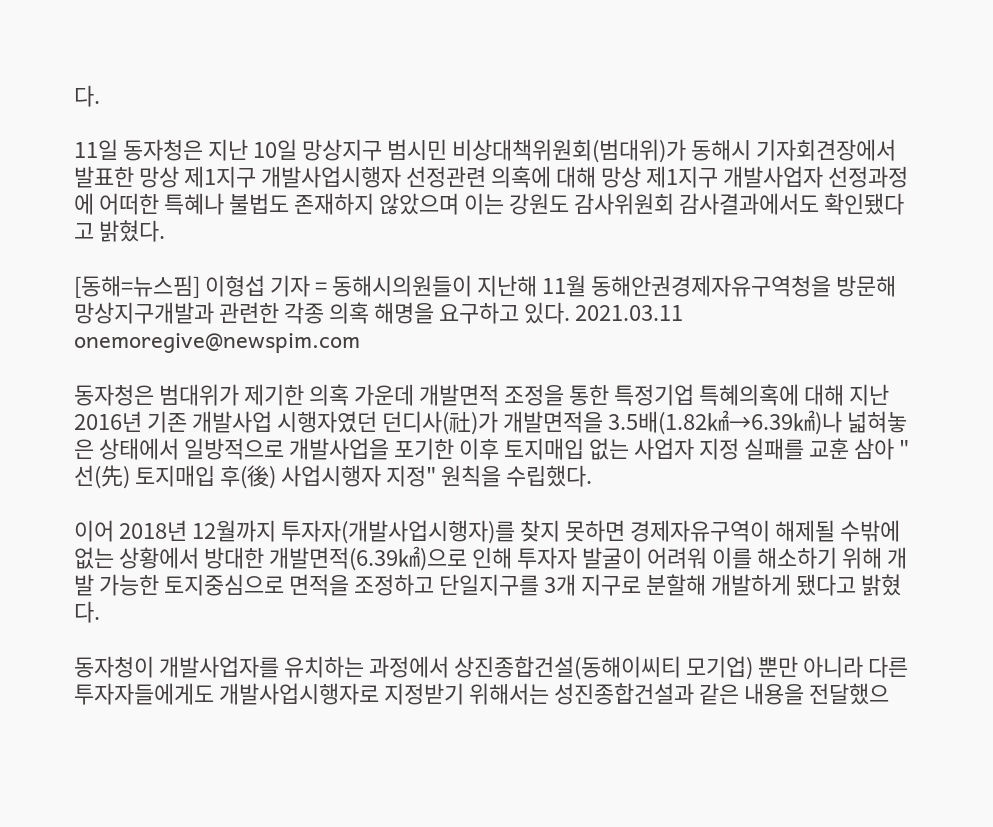다.

11일 동자청은 지난 10일 망상지구 범시민 비상대책위원회(범대위)가 동해시 기자회견장에서 발표한 망상 제1지구 개발사업시행자 선정관련 의혹에 대해 망상 제1지구 개발사업자 선정과정에 어떠한 특혜나 불법도 존재하지 않았으며 이는 강원도 감사위원회 감사결과에서도 확인됐다고 밝혔다.

[동해=뉴스핌] 이형섭 기자 = 동해시의원들이 지난해 11월 동해안권경제자유구역청을 방문해 망상지구개발과 관련한 각종 의혹 해명을 요구하고 있다. 2021.03.11 onemoregive@newspim.com

동자청은 범대위가 제기한 의혹 가운데 개발면적 조정을 통한 특정기업 특혜의혹에 대해 지난 2016년 기존 개발사업 시행자였던 던디사(社)가 개발면적을 3.5배(1.82㎢→6.39㎢)나 넓혀놓은 상태에서 일방적으로 개발사업을 포기한 이후 토지매입 없는 사업자 지정 실패를 교훈 삼아 "선(先) 토지매입 후(後) 사업시행자 지정" 원칙을 수립했다.

이어 2018년 12월까지 투자자(개발사업시행자)를 찾지 못하면 경제자유구역이 해제될 수밖에 없는 상황에서 방대한 개발면적(6.39㎢)으로 인해 투자자 발굴이 어려워 이를 해소하기 위해 개발 가능한 토지중심으로 면적을 조정하고 단일지구를 3개 지구로 분할해 개발하게 됐다고 밝혔다.

동자청이 개발사업자를 유치하는 과정에서 상진종합건설(동해이씨티 모기업) 뿐만 아니라 다른 투자자들에게도 개발사업시행자로 지정받기 위해서는 성진종합건설과 같은 내용을 전달했으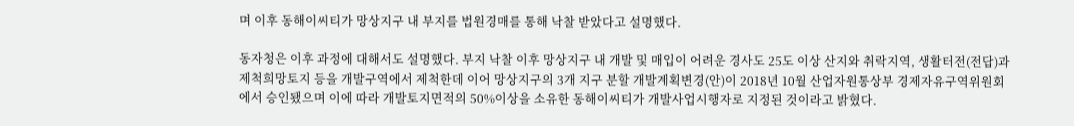며 이후 동해이씨티가 망상지구 내 부지를 법원경매를 통해 낙찰 받았다고 설명했다.

동자청은 이후 과정에 대해서도 설명했다. 부지 낙찰 이후 망상지구 내 개발 및 매입이 어려운 경사도 25도 이상 산지와 취락지역, 생활터전(전답)과 제척희망토지 등을 개발구역에서 제척한데 이어 망상지구의 3개 지구 분할 개발계획변경(안)이 2018년 10월 산업자원통상부 경제자유구역위원회에서 승인됐으며 이에 따라 개발토지면적의 50%이상을 소유한 동해이씨티가 개발사업시행자로 지정된 것이라고 밝혔다.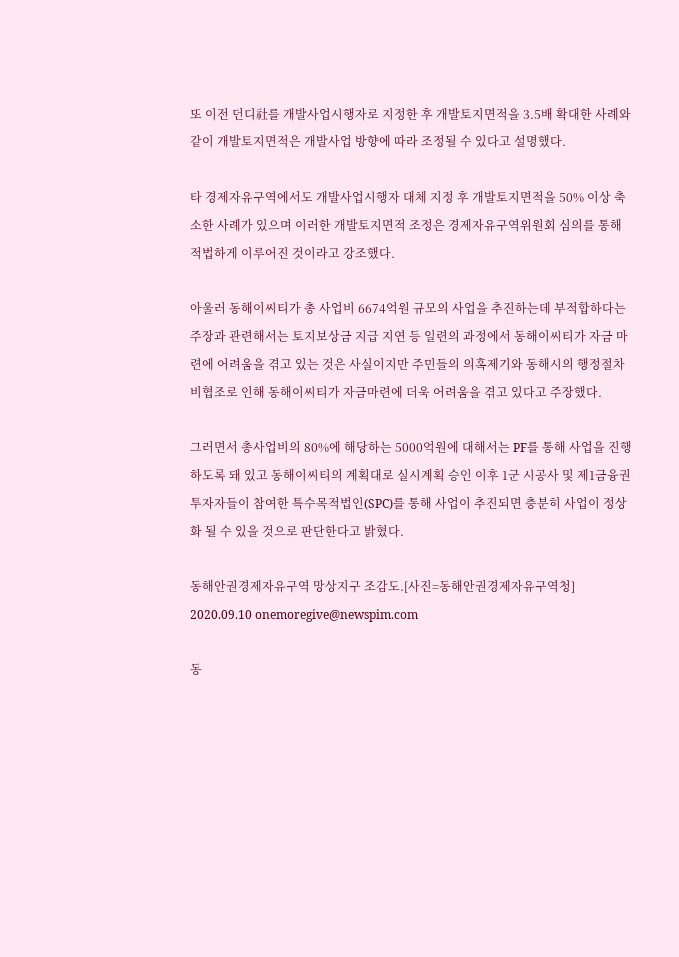또 이전 던디社를 개발사업시행자로 지정한 후 개발토지면적을 3.5배 확대한 사례와 같이 개발토지면적은 개발사업 방향에 따라 조정될 수 있다고 설명했다.

타 경제자유구역에서도 개발사업시행자 대체 지정 후 개발토지면적을 50% 이상 축소한 사례가 있으며 이러한 개발토지면적 조정은 경제자유구역위원회 심의를 통해 적법하게 이루어진 것이라고 강조했다.

아울러 동해이씨티가 총 사업비 6674억원 규모의 사업을 추진하는데 부적합하다는 주장과 관련해서는 토지보상금 지급 지연 등 일련의 과정에서 동해이씨티가 자금 마련에 어려움을 겪고 있는 것은 사실이지만 주민들의 의혹제기와 동해시의 행정절차 비협조로 인해 동해이씨티가 자금마련에 더욱 어려움을 겪고 있다고 주장했다.

그러면서 총사업비의 80%에 해당하는 5000억원에 대해서는 PF를 통해 사업을 진행하도록 돼 있고 동해이씨티의 계획대로 실시계획 승인 이후 1군 시공사 및 제1금융권 투자자들이 참여한 특수목적법인(SPC)를 통해 사업이 추진되면 충분히 사업이 정상화 될 수 있을 것으로 판단한다고 밝혔다.

동해안권경제자유구역 망상지구 조감도.[사진=동해안권경제자유구역청] 2020.09.10 onemoregive@newspim.com

동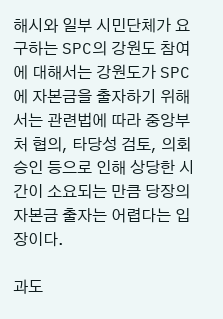해시와 일부 시민단체가 요구하는 SPC의 강원도 참여에 대해서는 강원도가 SPC에 자본금을 출자하기 위해서는 관련법에 따라 중앙부처 협의, 타당성 검토, 의회 승인 등으로 인해 상당한 시간이 소요되는 만큼 당장의 자본금 출자는 어렵다는 입장이다.

과도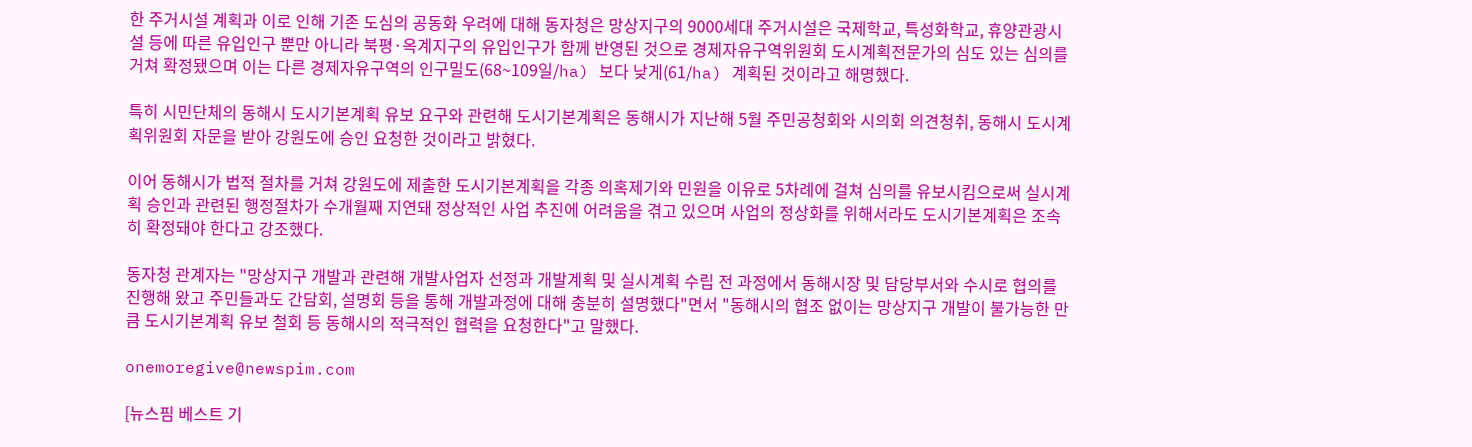한 주거시설 계획과 이로 인해 기존 도심의 공동화 우려에 대해 동자청은 망상지구의 9000세대 주거시설은 국제학교, 특성화학교, 휴양관광시설 등에 따른 유입인구 뿐만 아니라 북평·옥계지구의 유입인구가 함께 반영된 것으로 경제자유구역위원회 도시계획전문가의 심도 있는 심의를 거쳐 확정됐으며 이는 다른 경제자유구역의 인구밀도(68~109일/ha) 보다 낮게(61/ha) 계획된 것이라고 해명했다.

특히 시민단체의 동해시 도시기본계획 유보 요구와 관련해 도시기본계획은 동해시가 지난해 5월 주민공청회와 시의회 의견청취, 동해시 도시계획위원회 자문을 받아 강원도에 승인 요청한 것이라고 밝혔다.

이어 동해시가 법적 절차를 거쳐 강원도에 제출한 도시기본계획을 각종 의혹제기와 민원을 이유로 5차례에 걸쳐 심의를 유보시킴으로써 실시계획 승인과 관련된 행정절차가 수개월째 지연돼 정상적인 사업 추진에 어려움을 겪고 있으며 사업의 정상화를 위해서라도 도시기본계획은 조속히 확정돼야 한다고 강조했다.

동자청 관계자는 "망상지구 개발과 관련해 개발사업자 선정과 개발계획 및 실시계획 수립 전 과정에서 동해시장 및 담당부서와 수시로 협의를 진행해 왔고 주민들과도 간담회, 설명회 등을 통해 개발과정에 대해 충분히 설명했다"면서 "동해시의 협조 없이는 망상지구 개발이 불가능한 만큼 도시기본계획 유보 철회 등 동해시의 적극적인 협력을 요청한다"고 말했다.

onemoregive@newspim.com

[뉴스핌 베스트 기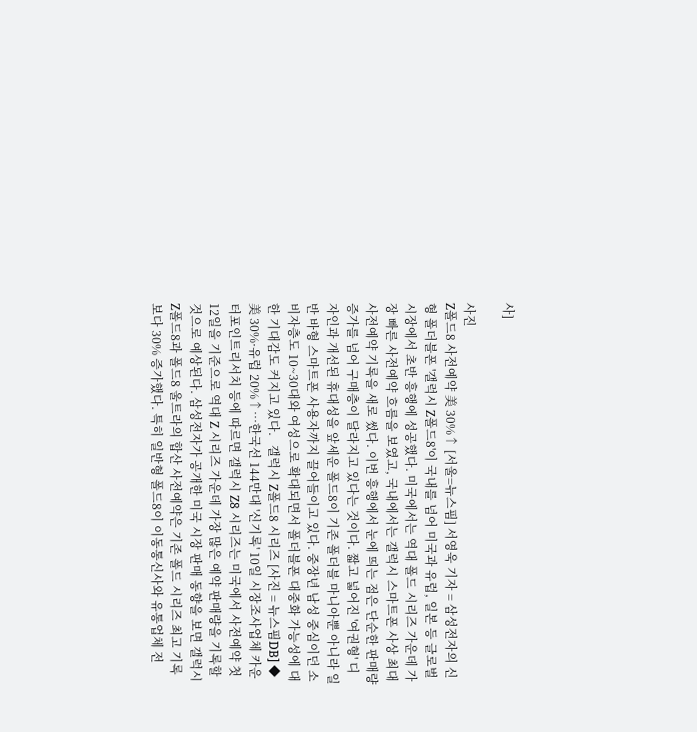사]

사진
Z폴드8 사전예약 美 30%↑ [서울=뉴스핌] 서영욱 기자 = 삼성전자의 신형 폴더블폰 '갤럭시 Z폴드8'이 국내를 넘어 미국과 유럽, 일본 등 글로벌 시장에서 초반 흥행에 성공했다. 미국에서는 역대 폴드 시리즈 가운데 가장 빠른 사전예약 흐름을 보였고, 국내에서는 갤럭시 스마트폰 사상 최대 사전예약 기록을 새로 썼다. 이번 흥행에서 눈에 띄는 점은 단순한 판매량 증가를 넘어 구매층이 달라지고 있다는 것이다. 짧고 넓어진 '여권형' 디자인과 개선된 휴대성을 앞세운 폴드8이 기존 폴더블 마니아뿐 아니라 일반 바형 스마트폰 사용자까지 끌어들이고 있다. 중장년 남성 중심이던 소비자층도 10~30대와 여성으로 확대되면서 폴더블폰 대중화 가능성에 대한 기대감도 커지고 있다.   갤럭시 Z폴드8 시리즈 [사진 = 뉴스핌DB] ◆ 美 30%·유럽 20%↑…한국선 144만대 '신기록' 10일 시장조사업체 카운터포인트리서치 등에 따르면 갤럭시 Z8 시리즈는 미국에서 사전예약 첫 12일을 기준으로 역대 Z 시리즈 가운데 가장 많은 예약 판매량을 기록할 것으로 예상된다. 삼성전자가 공개한 미국 시장 판매 동향을 보면 갤럭시 Z폴드8과 폴드8 울트라의 합산 사전예약은 기존 폴드 시리즈 최고 기록보다 30% 증가했다. 특히 일반형 폴드8이 이동통신사와 유통업체 전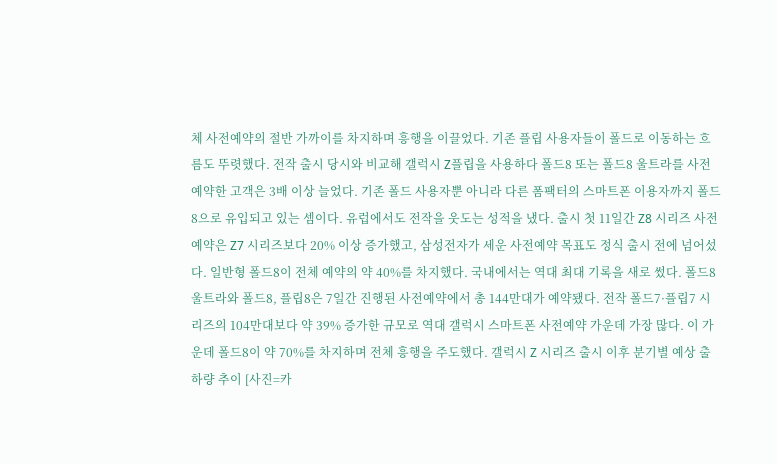체 사전예약의 절반 가까이를 차지하며 흥행을 이끌었다. 기존 플립 사용자들이 폴드로 이동하는 흐름도 뚜렷했다. 전작 출시 당시와 비교해 갤럭시 Z플립을 사용하다 폴드8 또는 폴드8 울트라를 사전예약한 고객은 3배 이상 늘었다. 기존 폴드 사용자뿐 아니라 다른 폼팩터의 스마트폰 이용자까지 폴드8으로 유입되고 있는 셈이다. 유럽에서도 전작을 웃도는 성적을 냈다. 출시 첫 11일간 Z8 시리즈 사전예약은 Z7 시리즈보다 20% 이상 증가했고, 삼성전자가 세운 사전예약 목표도 정식 출시 전에 넘어섰다. 일반형 폴드8이 전체 예약의 약 40%를 차지했다. 국내에서는 역대 최대 기록을 새로 썼다. 폴드8 울트라와 폴드8, 플립8은 7일간 진행된 사전예약에서 총 144만대가 예약됐다. 전작 폴드7·플립7 시리즈의 104만대보다 약 39% 증가한 규모로 역대 갤럭시 스마트폰 사전예약 가운데 가장 많다. 이 가운데 폴드8이 약 70%를 차지하며 전체 흥행을 주도했다. 갤럭시 Z 시리즈 출시 이후 분기별 예상 출하량 추이 [사진=카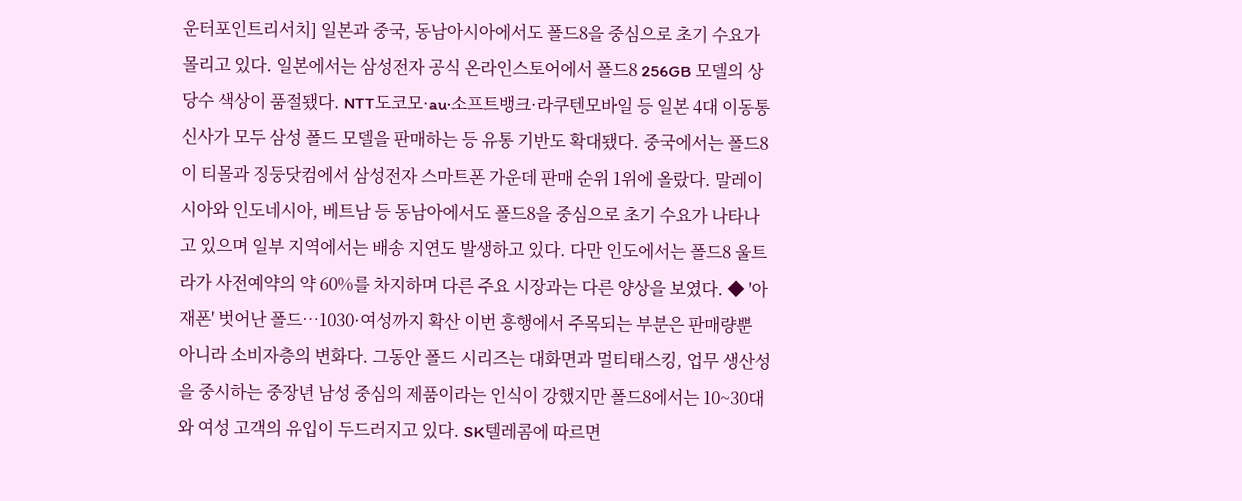운터포인트리서치] 일본과 중국, 동남아시아에서도 폴드8을 중심으로 초기 수요가 몰리고 있다. 일본에서는 삼성전자 공식 온라인스토어에서 폴드8 256GB 모델의 상당수 색상이 품절됐다. NTT도코모·au·소프트뱅크·라쿠텐모바일 등 일본 4대 이동통신사가 모두 삼성 폴드 모델을 판매하는 등 유통 기반도 확대됐다. 중국에서는 폴드8이 티몰과 징둥닷컴에서 삼성전자 스마트폰 가운데 판매 순위 1위에 올랐다. 말레이시아와 인도네시아, 베트남 등 동남아에서도 폴드8을 중심으로 초기 수요가 나타나고 있으며 일부 지역에서는 배송 지연도 발생하고 있다. 다만 인도에서는 폴드8 울트라가 사전예약의 약 60%를 차지하며 다른 주요 시장과는 다른 양상을 보였다. ◆ '아재폰' 벗어난 폴드…1030·여성까지 확산 이번 흥행에서 주목되는 부분은 판매량뿐 아니라 소비자층의 변화다. 그동안 폴드 시리즈는 대화면과 멀티태스킹, 업무 생산성을 중시하는 중장년 남성 중심의 제품이라는 인식이 강했지만 폴드8에서는 10~30대와 여성 고객의 유입이 두드러지고 있다. SK텔레콤에 따르면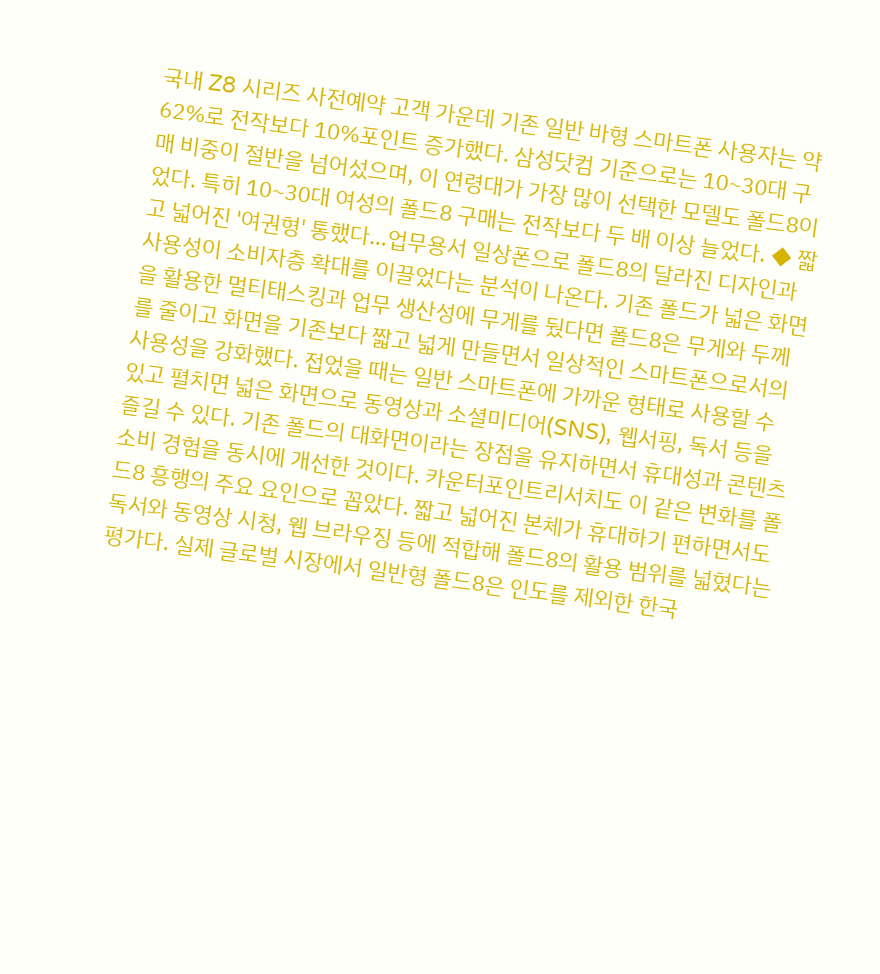국내 Z8 시리즈 사전예약 고객 가운데 기존 일반 바형 스마트폰 사용자는 약 62%로 전작보다 10%포인트 증가했다. 삼성닷컴 기준으로는 10~30대 구매 비중이 절반을 넘어섰으며, 이 연령대가 가장 많이 선택한 모델도 폴드8이었다. 특히 10~30대 여성의 폴드8 구매는 전작보다 두 배 이상 늘었다. ◆ 짧고 넓어진 '여권형' 통했다…업무용서 일상폰으로 폴드8의 달라진 디자인과 사용성이 소비자층 확대를 이끌었다는 분석이 나온다. 기존 폴드가 넓은 화면을 활용한 멀티태스킹과 업무 생산성에 무게를 뒀다면 폴드8은 무게와 두께를 줄이고 화면을 기존보다 짧고 넓게 만들면서 일상적인 스마트폰으로서의 사용성을 강화했다. 접었을 때는 일반 스마트폰에 가까운 형태로 사용할 수 있고 펼치면 넓은 화면으로 동영상과 소셜미디어(SNS), 웹서핑, 독서 등을 즐길 수 있다. 기존 폴드의 대화면이라는 장점을 유지하면서 휴대성과 콘텐츠 소비 경험을 동시에 개선한 것이다. 카운터포인트리서치도 이 같은 변화를 폴드8 흥행의 주요 요인으로 꼽았다. 짧고 넓어진 본체가 휴대하기 편하면서도 독서와 동영상 시청, 웹 브라우징 등에 적합해 폴드8의 활용 범위를 넓혔다는 평가다. 실제 글로벌 시장에서 일반형 폴드8은 인도를 제외한 한국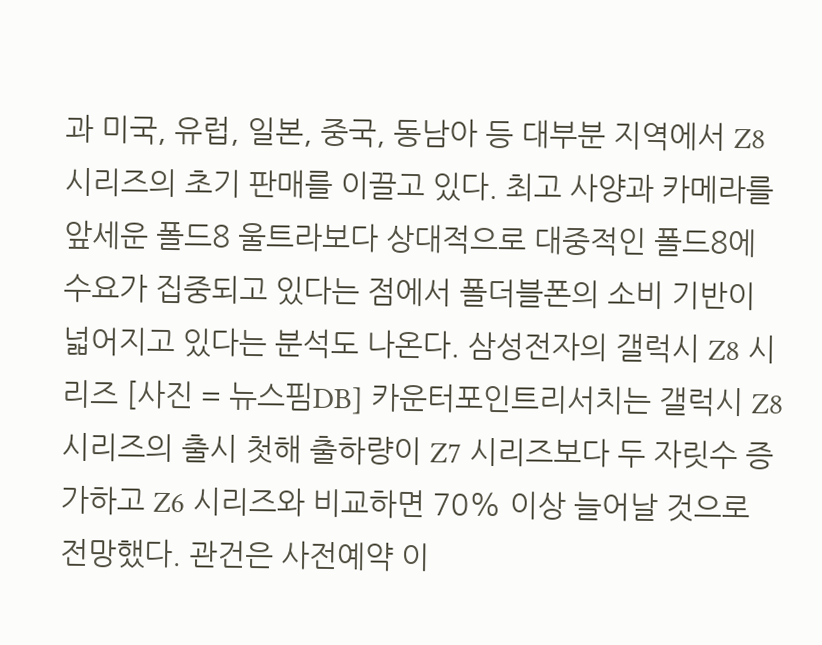과 미국, 유럽, 일본, 중국, 동남아 등 대부분 지역에서 Z8 시리즈의 초기 판매를 이끌고 있다. 최고 사양과 카메라를 앞세운 폴드8 울트라보다 상대적으로 대중적인 폴드8에 수요가 집중되고 있다는 점에서 폴더블폰의 소비 기반이 넓어지고 있다는 분석도 나온다. 삼성전자의 갤럭시 Z8 시리즈 [사진 = 뉴스핌DB] 카운터포인트리서치는 갤럭시 Z8 시리즈의 출시 첫해 출하량이 Z7 시리즈보다 두 자릿수 증가하고 Z6 시리즈와 비교하면 70% 이상 늘어날 것으로 전망했다. 관건은 사전예약 이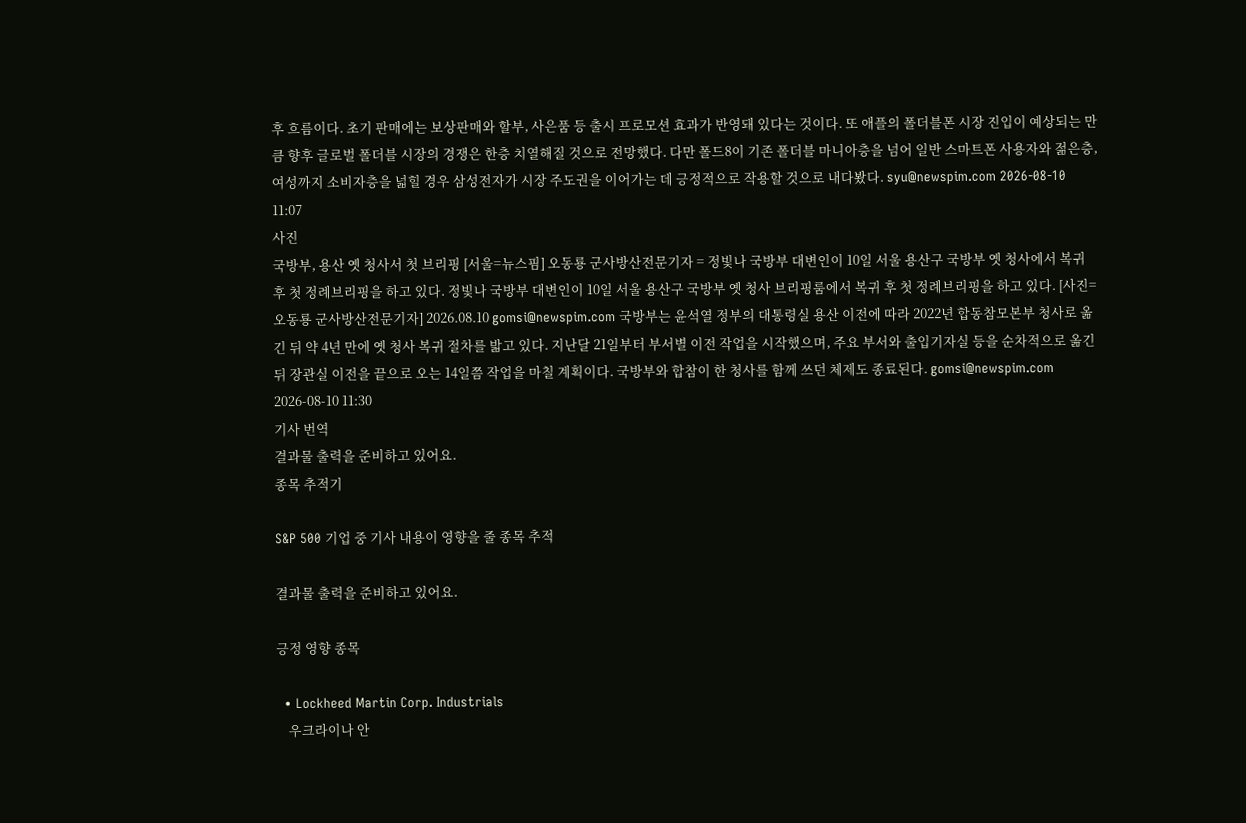후 흐름이다. 초기 판매에는 보상판매와 할부, 사은품 등 출시 프로모션 효과가 반영돼 있다는 것이다. 또 애플의 폴더블폰 시장 진입이 예상되는 만큼 향후 글로벌 폴더블 시장의 경쟁은 한층 치열해질 것으로 전망했다. 다만 폴드8이 기존 폴더블 마니아층을 넘어 일반 스마트폰 사용자와 젊은층, 여성까지 소비자층을 넓힐 경우 삼성전자가 시장 주도권을 이어가는 데 긍정적으로 작용할 것으로 내다봤다. syu@newspim.com 2026-08-10 11:07
사진
국방부, 용산 옛 청사서 첫 브리핑 [서울=뉴스핌] 오동룡 군사방산전문기자 = 정빛나 국방부 대변인이 10일 서울 용산구 국방부 옛 청사에서 복귀 후 첫 정례브리핑을 하고 있다. 정빛나 국방부 대변인이 10일 서울 용산구 국방부 옛 청사 브리핑룸에서 복귀 후 첫 정례브리핑을 하고 있다. [사진=오동룡 군사방산전문기자] 2026.08.10 gomsi@newspim.com 국방부는 윤석열 정부의 대통령실 용산 이전에 따라 2022년 합동참모본부 청사로 옮긴 뒤 약 4년 만에 옛 청사 복귀 절차를 밟고 있다. 지난달 21일부터 부서별 이전 작업을 시작했으며, 주요 부서와 출입기자실 등을 순차적으로 옮긴 뒤 장관실 이전을 끝으로 오는 14일쯤 작업을 마칠 계획이다. 국방부와 합참이 한 청사를 함께 쓰던 체제도 종료된다. gomsi@newspim.com 2026-08-10 11:30
기사 번역
결과물 출력을 준비하고 있어요.
종목 추적기

S&P 500 기업 중 기사 내용이 영향을 줄 종목 추적

결과물 출력을 준비하고 있어요.

긍정 영향 종목

  • Lockheed Martin Corp. Industrials
    우크라이나 안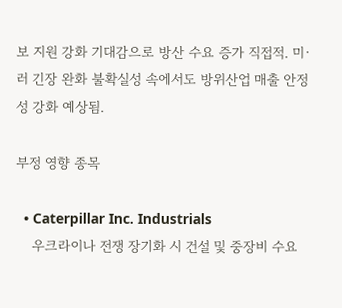보 지원 강화 기대감으로 방산 수요 증가 직접적. 미·러 긴장 완화 불확실성 속에서도 방위산업 매출 안정성 강화 예상됨.

부정 영향 종목

  • Caterpillar Inc. Industrials
    우크라이나 전쟁 장기화 시 건설 및 중장비 수요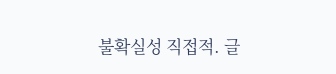불확실성 직접적. 글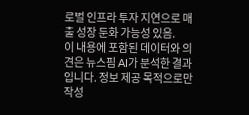로벌 인프라 투자 지연으로 매출 성장 둔화 가능성 있음.
이 내용에 포함된 데이터와 의견은 뉴스핌 AI가 분석한 결과입니다. 정보 제공 목적으로만 작성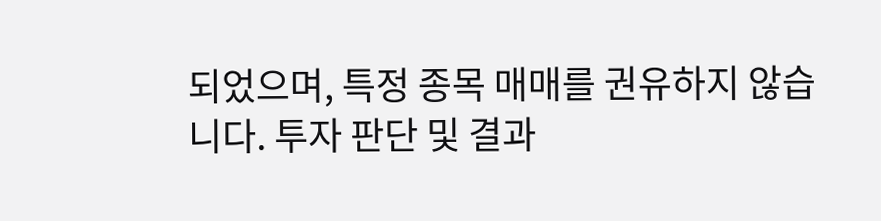되었으며, 특정 종목 매매를 권유하지 않습니다. 투자 판단 및 결과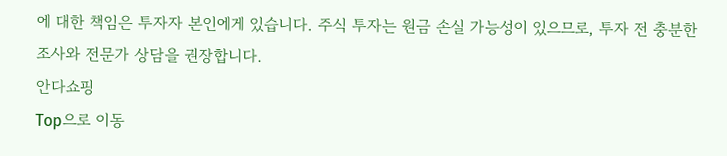에 대한 책임은 투자자 본인에게 있습니다. 주식 투자는 원금 손실 가능성이 있으므로, 투자 전 충분한 조사와 전문가 상담을 권장합니다.
안다쇼핑
Top으로 이동